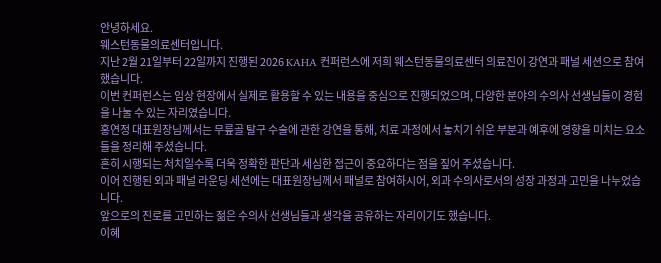안녕하세요.
웨스턴동물의료센터입니다.
지난 2월 21일부터 22일까지 진행된 2026 KAHA 컨퍼런스에 저희 웨스턴동물의료센터 의료진이 강연과 패널 세션으로 참여했습니다.
이번 컨퍼런스는 임상 현장에서 실제로 활용할 수 있는 내용을 중심으로 진행되었으며, 다양한 분야의 수의사 선생님들이 경험을 나눌 수 있는 자리였습니다.
홍연정 대표원장님께서는 무릎골 탈구 수술에 관한 강연을 통해, 치료 과정에서 놓치기 쉬운 부분과 예후에 영향을 미치는 요소들을 정리해 주셨습니다.
흔히 시행되는 처치일수록 더욱 정확한 판단과 세심한 접근이 중요하다는 점을 짚어 주셨습니다.
이어 진행된 외과 패널 라운딩 세션에는 대표원장님께서 패널로 참여하시어, 외과 수의사로서의 성장 과정과 고민을 나누었습니다.
앞으로의 진로를 고민하는 젊은 수의사 선생님들과 생각을 공유하는 자리이기도 했습니다.
이혜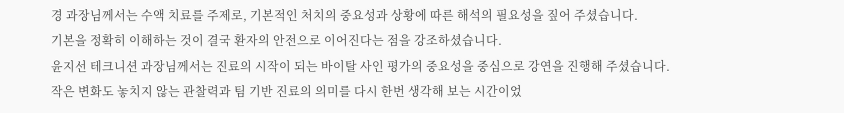경 과장님께서는 수액 치료를 주제로, 기본적인 처치의 중요성과 상황에 따른 해석의 필요성을 짚어 주셨습니다.
기본을 정확히 이해하는 것이 결국 환자의 안전으로 이어진다는 점을 강조하셨습니다.
윤지선 테크니션 과장님께서는 진료의 시작이 되는 바이탈 사인 평가의 중요성을 중심으로 강연을 진행해 주셨습니다.
작은 변화도 놓치지 않는 관찰력과 팀 기반 진료의 의미를 다시 한번 생각해 보는 시간이었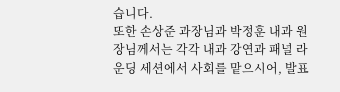습니다.
또한 손상준 과장님과 박정훈 내과 원장님께서는 각각 내과 강연과 패널 라운딩 세션에서 사회를 맡으시어, 발표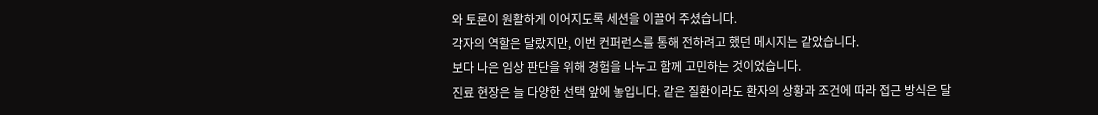와 토론이 원활하게 이어지도록 세션을 이끌어 주셨습니다.
각자의 역할은 달랐지만, 이번 컨퍼런스를 통해 전하려고 했던 메시지는 같았습니다.
보다 나은 임상 판단을 위해 경험을 나누고 함께 고민하는 것이었습니다.
진료 현장은 늘 다양한 선택 앞에 놓입니다. 같은 질환이라도 환자의 상황과 조건에 따라 접근 방식은 달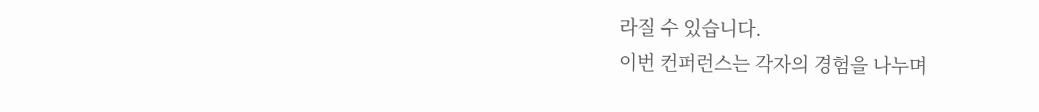라질 수 있습니다.
이번 컨퍼런스는 각자의 경험을 나누며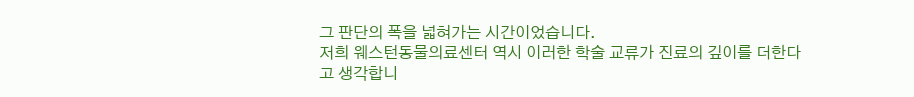그 판단의 폭을 넓혀가는 시간이었습니다.
저희 웨스턴동물의료센터 역시 이러한 학술 교류가 진료의 깊이를 더한다고 생각합니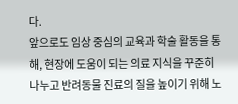다.
앞으로도 임상 중심의 교육과 학술 활동을 통해, 현장에 도움이 되는 의료 지식을 꾸준히 나누고 반려동물 진료의 질을 높이기 위해 노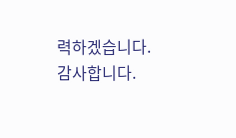력하겠습니다.
감사합니다.